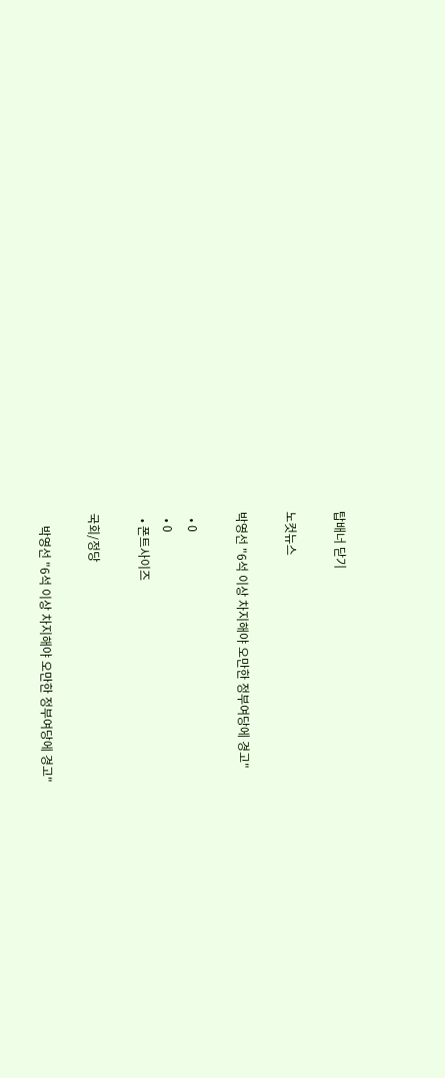탑배너 닫기

노컷뉴스

박영선 "6석 이상 차지해야 오만한 정부여당에 경고"

  • 0
  • 0
  • 폰트사이즈

국회/정당

    박영선 "6석 이상 차지해야 오만한 정부여당에 경고"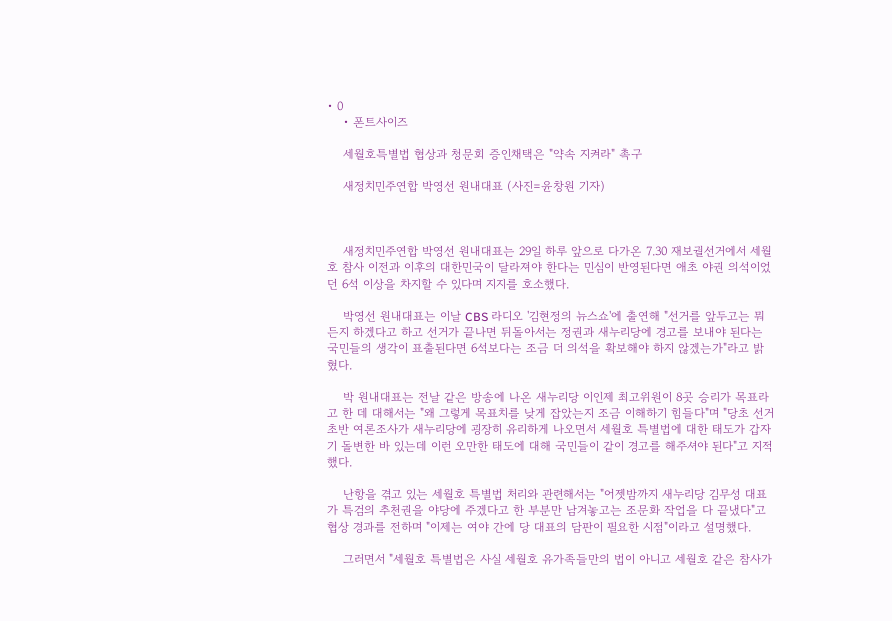• 0
    • 폰트사이즈

    세월호특별법 협상과 청문회 증인채택은 "약속 지켜라" 촉구

    새정치민주연합 박영선 원내대표 (사진=윤창원 기자)



    새정치민주연합 박영선 원내대표는 29일 하루 앞으로 다가온 7.30 재보궐선거에서 세월호 참사 이전과 이후의 대한민국이 달라져야 한다는 민심이 반영된다면 애초 야권 의석이었던 6석 이상을 차지할 수 있다며 지지를 호소했다.

    박영선 원내대표는 이날 CBS 라디오 '김현정의 뉴스쇼'에 출연해 "선거를 앞두고는 뭐든지 하겠다고 하고 선거가 끝나면 뒤돌아서는 정권과 새누리당에 경고를 보내야 된다는 국민들의 생각이 표출된다면 6석보다는 조금 더 의석을 확보해야 하지 않겠는가"라고 밝혔다.

    박 원내대표는 전날 같은 방송에 나온 새누리당 이인제 최고위원이 8곳 승리가 목표라고 한 데 대해서는 "왜 그렇게 목표치를 낮게 잡았는지 조금 이해하기 힘들다"며 "당초 선거 초반 여론조사가 새누리당에 굉장히 유리하게 나오면서 세월호 특별법에 대한 태도가 갑자기 돌변한 바 있는데 이런 오만한 태도에 대해 국민들이 같이 경고를 해주셔야 된다"고 지적했다.

    난항을 겪고 있는 세월호 특별법 처리와 관련해서는 "어젯밤까지 새누리당 김무성 대표가 특검의 추천권을 야당에 주겠다고 한 부분만 남겨놓고는 조문화 작업을 다 끝냈다"고 협상 경과를 전하며 "이제는 여야 간에 당 대표의 담판이 필요한 시점"이라고 설명했다.

    그러면서 "세월호 특별법은 사실 세월호 유가족들만의 법이 아니고 세월호 같은 참사가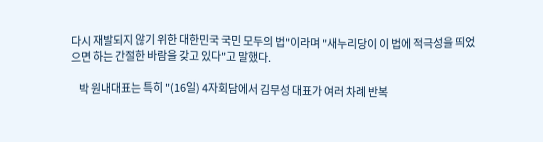다시 재발되지 않기 위한 대한민국 국민 모두의 법"이라며 "새누리당이 이 법에 적극성을 띄었으면 하는 간절한 바람을 갖고 있다"고 말했다.

    박 원내대표는 특히 "(16일) 4자회담에서 김무성 대표가 여러 차례 반복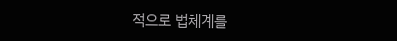적으로 법체계를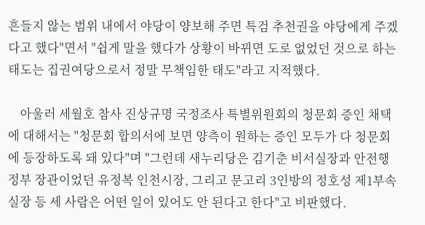흔들지 않는 범위 내에서 야당이 양보해 주면 특검 추천권을 야당에게 주겠다고 했다"면서 "쉽게 말을 했다가 상황이 바뀌면 도로 없었던 것으로 하는 태도는 집권여당으로서 정말 무책임한 태도"라고 지적했다.

    아울러 세월호 참사 진상규명 국정조사 특별위원회의 청문회 증인 채택에 대해서는 "청문회 합의서에 보면 양측이 원하는 증인 모두가 다 청문회에 등장하도록 돼 있다"며 "그런데 새누리당은 김기춘 비서실장과 안전행정부 장관이었던 유정복 인천시장, 그리고 문고리 3인방의 정호성 제1부속실장 등 세 사람은 어떤 일이 있어도 안 된다고 한다"고 비판했다.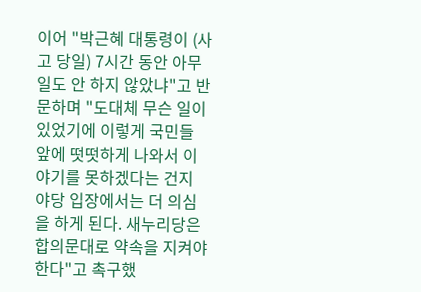이어 "박근혜 대통령이 (사고 당일) 7시간 동안 아무 일도 안 하지 않았냐"고 반문하며 "도대체 무슨 일이 있었기에 이렇게 국민들 앞에 떳떳하게 나와서 이야기를 못하겠다는 건지 야당 입장에서는 더 의심을 하게 된다. 새누리당은 합의문대로 약속을 지켜야 한다"고 촉구했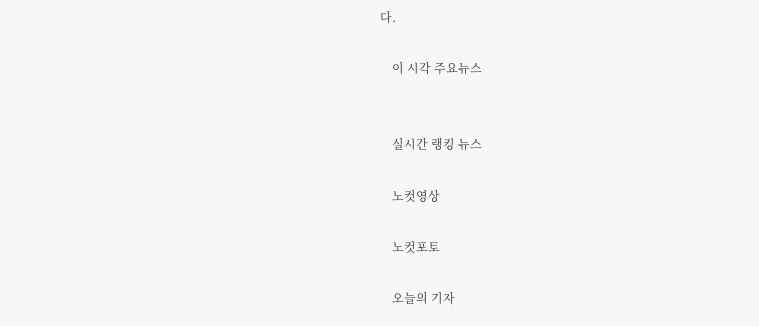다.

    이 시각 주요뉴스


    실시간 랭킹 뉴스

    노컷영상

    노컷포토

    오늘의 기자